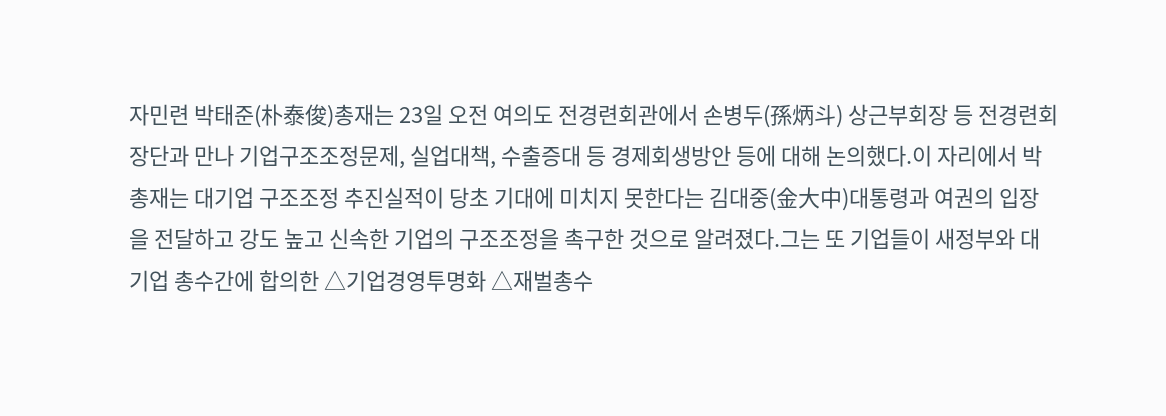자민련 박태준(朴泰俊)총재는 23일 오전 여의도 전경련회관에서 손병두(孫炳斗) 상근부회장 등 전경련회장단과 만나 기업구조조정문제, 실업대책, 수출증대 등 경제회생방안 등에 대해 논의했다.이 자리에서 박총재는 대기업 구조조정 추진실적이 당초 기대에 미치지 못한다는 김대중(金大中)대통령과 여권의 입장을 전달하고 강도 높고 신속한 기업의 구조조정을 촉구한 것으로 알려졌다.그는 또 기업들이 새정부와 대기업 총수간에 합의한 △기업경영투명화 △재벌총수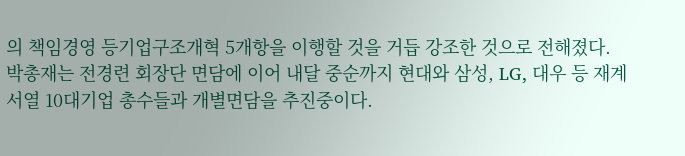의 책임경영 등기업구조개혁 5개항을 이행할 것을 거듭 강조한 것으로 전해졌다.
박총재는 전경련 회장단 면담에 이어 내달 중순까지 현대와 삼성, LG, 대우 등 재계서열 10대기업 총수들과 개별면담을 추진중이다.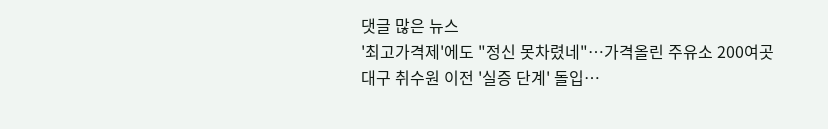댓글 많은 뉴스
'최고가격제'에도 "정신 못차렸네"…가격올린 주유소 200여곳
대구 취수원 이전 '실증 단계' 돌입…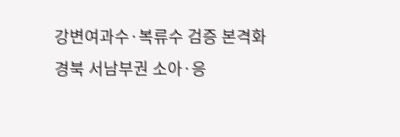강변여과수·복류수 검증 본격화
경북 서남부권 소아·응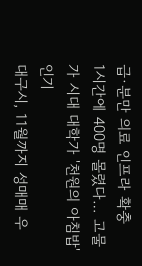급·분만 의료 인프라 확충
1시간에 400명 몰렸다… 고물가 시대 대학가 '천원의 아침밥' 인기
대구시, 11월까지 성매매 우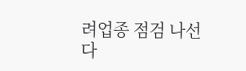려업종 점검 나선다